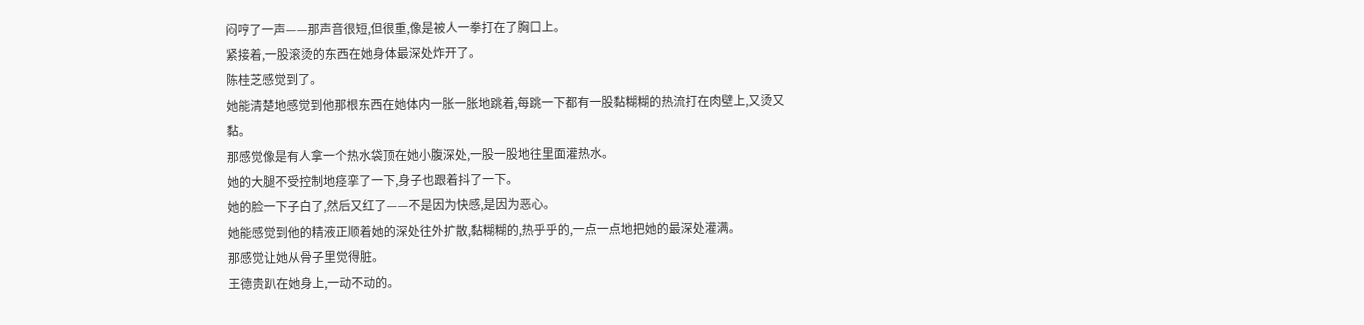闷哼了一声——那声音很短,但很重,像是被人一拳打在了胸口上。
紧接着,一股滚烫的东西在她身体最深处炸开了。
陈桂芝感觉到了。
她能清楚地感觉到他那根东西在她体内一胀一胀地跳着,每跳一下都有一股黏糊糊的热流打在肉壁上,又烫又黏。
那感觉像是有人拿一个热水袋顶在她小腹深处,一股一股地往里面灌热水。
她的大腿不受控制地痉挛了一下,身子也跟着抖了一下。
她的脸一下子白了,然后又红了——不是因为快感,是因为恶心。
她能感觉到他的精液正顺着她的深处往外扩散,黏糊糊的,热乎乎的,一点一点地把她的最深处灌满。
那感觉让她从骨子里觉得脏。
王德贵趴在她身上,一动不动的。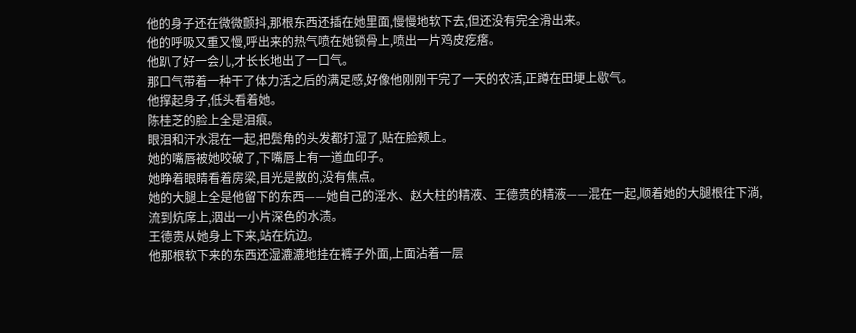他的身子还在微微颤抖,那根东西还插在她里面,慢慢地软下去,但还没有完全滑出来。
他的呼吸又重又慢,呼出来的热气喷在她锁骨上,喷出一片鸡皮疙瘩。
他趴了好一会儿,才长长地出了一口气。
那口气带着一种干了体力活之后的满足感,好像他刚刚干完了一天的农活,正蹲在田埂上歇气。
他撑起身子,低头看着她。
陈桂芝的脸上全是泪痕。
眼泪和汗水混在一起,把鬓角的头发都打湿了,贴在脸颊上。
她的嘴唇被她咬破了,下嘴唇上有一道血印子。
她睁着眼睛看着房梁,目光是散的,没有焦点。
她的大腿上全是他留下的东西——她自己的淫水、赵大柱的精液、王德贵的精液——混在一起,顺着她的大腿根往下淌,流到炕席上,洇出一小片深色的水渍。
王德贵从她身上下来,站在炕边。
他那根软下来的东西还湿漉漉地挂在裤子外面,上面沾着一层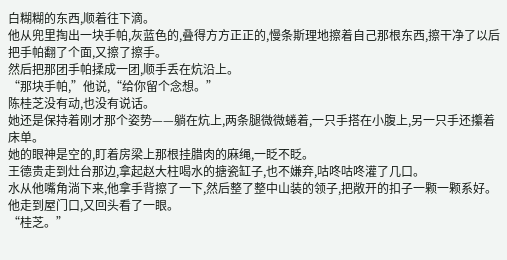白糊糊的东西,顺着往下滴。
他从兜里掏出一块手帕,灰蓝色的,叠得方方正正的,慢条斯理地擦着自己那根东西,擦干净了以后把手帕翻了个面,又擦了擦手。
然后把那团手帕揉成一团,顺手丢在炕沿上。
“那块手帕,”他说,“给你留个念想。”
陈桂芝没有动,也没有说话。
她还是保持着刚才那个姿势——躺在炕上,两条腿微微蜷着,一只手搭在小腹上,另一只手还攥着床单。
她的眼神是空的,盯着房梁上那根挂腊肉的麻绳,一眨不眨。
王德贵走到灶台那边,拿起赵大柱喝水的搪瓷缸子,也不嫌弃,咕咚咕咚灌了几口。
水从他嘴角淌下来,他拿手背擦了一下,然后整了整中山装的领子,把敞开的扣子一颗一颗系好。
他走到屋门口,又回头看了一眼。
“桂芝。”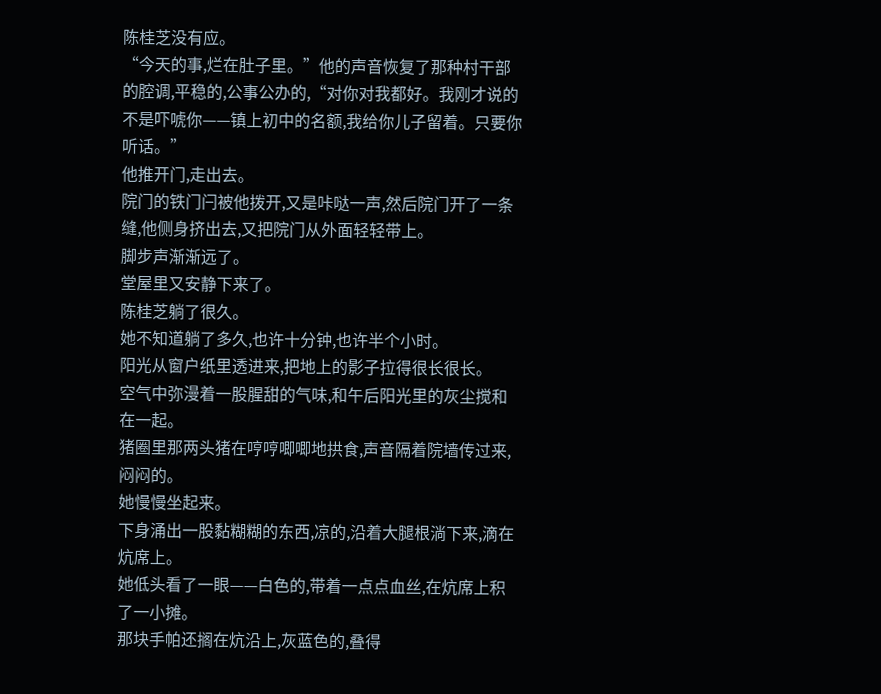陈桂芝没有应。
“今天的事,烂在肚子里。”他的声音恢复了那种村干部的腔调,平稳的,公事公办的,“对你对我都好。我刚才说的不是吓唬你——镇上初中的名额,我给你儿子留着。只要你听话。”
他推开门,走出去。
院门的铁门闩被他拨开,又是咔哒一声,然后院门开了一条缝,他侧身挤出去,又把院门从外面轻轻带上。
脚步声渐渐远了。
堂屋里又安静下来了。
陈桂芝躺了很久。
她不知道躺了多久,也许十分钟,也许半个小时。
阳光从窗户纸里透进来,把地上的影子拉得很长很长。
空气中弥漫着一股腥甜的气味,和午后阳光里的灰尘搅和在一起。
猪圈里那两头猪在哼哼唧唧地拱食,声音隔着院墙传过来,闷闷的。
她慢慢坐起来。
下身涌出一股黏糊糊的东西,凉的,沿着大腿根淌下来,滴在炕席上。
她低头看了一眼——白色的,带着一点点血丝,在炕席上积了一小摊。
那块手帕还搁在炕沿上,灰蓝色的,叠得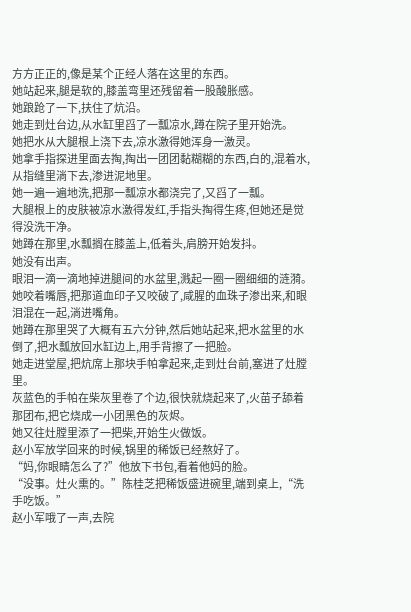方方正正的,像是某个正经人落在这里的东西。
她站起来,腿是软的,膝盖弯里还残留着一股酸胀感。
她踉跄了一下,扶住了炕沿。
她走到灶台边,从水缸里舀了一瓢凉水,蹲在院子里开始洗。
她把水从大腿根上浇下去,凉水激得她浑身一激灵。
她拿手指探进里面去掏,掏出一团团黏糊糊的东西,白的,混着水,从指缝里淌下去,渗进泥地里。
她一遍一遍地洗,把那一瓢凉水都浇完了,又舀了一瓢。
大腿根上的皮肤被凉水激得发红,手指头掏得生疼,但她还是觉得没洗干净。
她蹲在那里,水瓢搁在膝盖上,低着头,肩膀开始发抖。
她没有出声。
眼泪一滴一滴地掉进腿间的水盆里,溅起一圈一圈细细的涟漪。
她咬着嘴唇,把那道血印子又咬破了,咸腥的血珠子渗出来,和眼泪混在一起,淌进嘴角。
她蹲在那里哭了大概有五六分钟,然后她站起来,把水盆里的水倒了,把水瓢放回水缸边上,用手背擦了一把脸。
她走进堂屋,把炕席上那块手帕拿起来,走到灶台前,塞进了灶膛里。
灰蓝色的手帕在柴灰里卷了个边,很快就烧起来了,火苗子舔着那团布,把它烧成一小团黑色的灰烬。
她又往灶膛里添了一把柴,开始生火做饭。
赵小军放学回来的时候,锅里的稀饭已经熬好了。
“妈,你眼睛怎么了?”他放下书包,看着他妈的脸。
“没事。灶火熏的。”陈桂芝把稀饭盛进碗里,端到桌上,“洗手吃饭。”
赵小军哦了一声,去院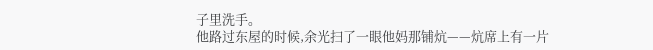子里洗手。
他路过东屋的时候,余光扫了一眼他妈那铺炕——炕席上有一片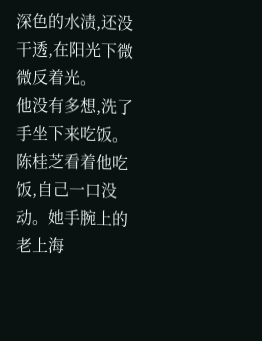深色的水渍,还没干透,在阳光下微微反着光。
他没有多想,洗了手坐下来吃饭。
陈桂芝看着他吃饭,自己一口没动。她手腕上的老上海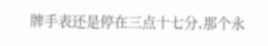牌手表还是停在三点十七分,那个永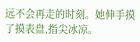远不会再走的时刻。她伸手摸了摸表盘,指尖冰凉。